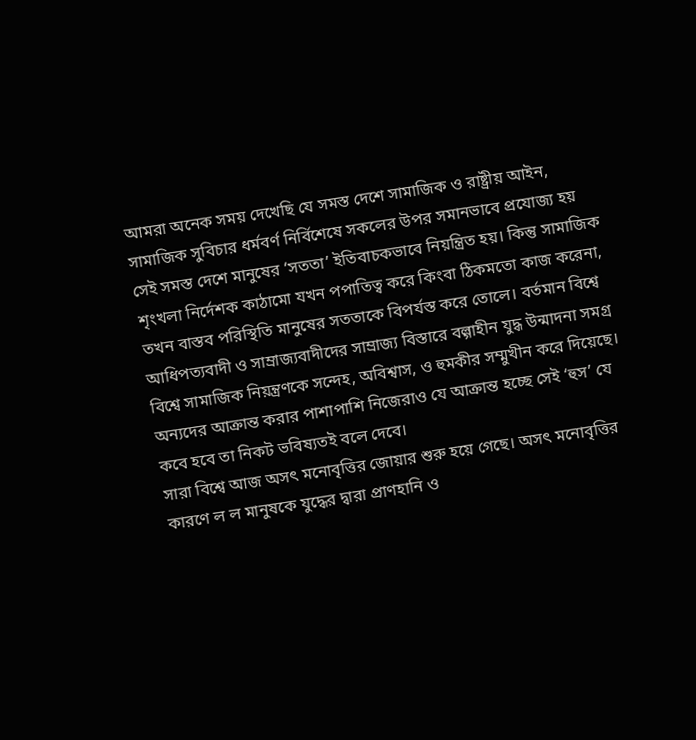আমরা অনেক সময় দেখেছি যে সমস্ত দেশে সামাজিক ও রাষ্ট্রীয় আইন, সামাজিক সুবিচার ধর্মবর্ণ নির্বিশেষে সকলের উপর সমানভাবে প্রযোজ্য হয় সেই সমস্ত দেশে মানুষের ‘সততা’ ইতিবাচকভাবে নিয়ন্ত্রিত হয়। কিন্তু সামাজিক শৃংখলা নির্দেশক কাঠামো যখন পপাতিত্ব করে কিংবা ঠিকমতো কাজ করেনা, তখন বাস্তব পরিস্থিতি মানুষের সততাকে বিপর্যস্ত করে তোলে। বর্তমান বিশ্বে আধিপত্যবাদী ও সাম্রাজ্যবাদীদের সাম্রাজ্য বিস্তারে বল্গাহীন যুদ্ধ উন্মাদনা সমগ্র বিশ্বে সামাজিক নিয়ন্ত্রণকে সন্দেহ, অবিশ্বাস, ও হুমকীর সম্মুখীন করে দিয়েছে। অন্যদের আক্রান্ত করার পাশাপাশি নিজেরাও যে আক্রান্ত হচ্ছে সেই ‘হুস’ যে কবে হবে তা নিকট ভবিষ্যতই বলে দেবে।
সারা বিশ্বে আজ অসৎ মনোবৃত্তির জোয়ার শুরু হয়ে গেছে। অসৎ মনোবৃত্তির কারণে ল ল মানুষকে যুদ্ধের দ্বারা প্রাণহানি ও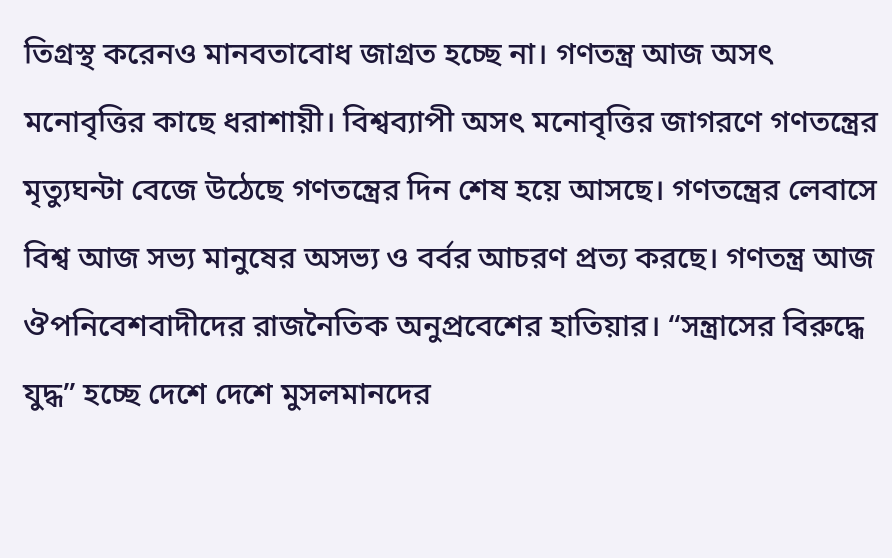তিগ্রস্থ করেনও মানবতাবোধ জাগ্রত হচ্ছে না। গণতন্ত্র আজ অসৎ মনোবৃত্তির কাছে ধরাশায়ী। বিশ্বব্যাপী অসৎ মনোবৃত্তির জাগরণে গণতন্ত্রের মৃত্যুঘন্টা বেজে উঠেছে গণতন্ত্রের দিন শেষ হয়ে আসছে। গণতন্ত্রের লেবাসে বিশ্ব আজ সভ্য মানুষের অসভ্য ও বর্বর আচরণ প্রত্য করছে। গণতন্ত্র আজ ঔপনিবেশবাদীদের রাজনৈতিক অনুপ্রবেশের হাতিয়ার। “সন্ত্রাসের বিরুদ্ধে যুদ্ধ” হচ্ছে দেশে দেশে মুসলমানদের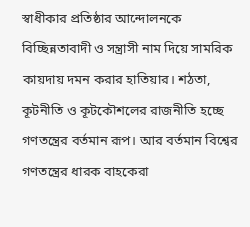স্বাধীকার প্রতিষ্ঠার আন্দোলনকে বিচ্ছিন্নতাবাদী ও সন্ত্রাসী নাম দিয়ে সামরিক কায়দায় দমন করার হাতিয়ার। শঠতা, কূটনীতি ও কূটকৌশলের রাজনীতি হচ্ছে গণতন্ত্রের বর্তমান রূপ। আর বর্তমান বিশ্বের গণতন্ত্রের ধারক বাহকেরা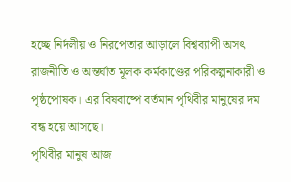হচ্ছে নির্দলীয় ও নিরপেতার আড়ালে বিশ্বব্যাপী অসৎ রাজনীতি ও অন্তর্ঘাত মূলক কর্মকাণ্ডের পরিকল্পনাকারী ও পৃষ্ঠপোষক। এর বিষবাষ্পে বর্তমান পৃথিবীর মানুষের দম বন্ধ হয়ে আসছে।
পৃথিবীর মানুষ আজ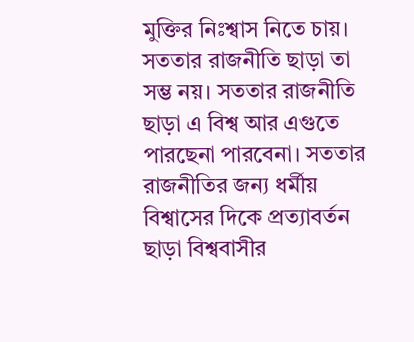মুক্তির নিঃশ্বাস নিতে চায়। সততার রাজনীতি ছাড়া তা সম্ভ নয়। সততার রাজনীতি ছাড়া এ বিশ্ব আর এগুতে পারছেনা পারবেনা। সততার রাজনীতির জন্য ধর্মীয় বিশ্বাসের দিকে প্রত্যাবর্তন ছাড়া বিশ্ববাসীর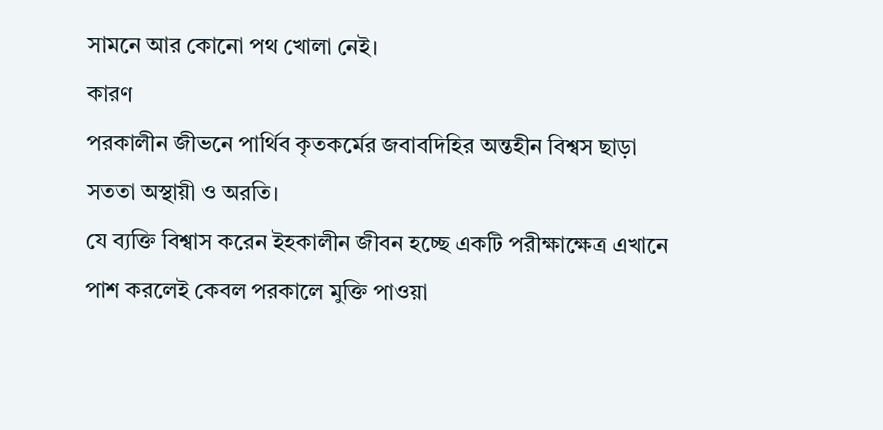সামনে আর কোনো পথ খোলা নেই।
কারণ
পরকালীন জীভনে পার্থিব কৃতকর্মের জবাবদিহির অন্তহীন বিশ্বস ছাড়া সততা অস্থায়ী ও অরতি।
যে ব্যক্তি বিশ্বাস করেন ইহকালীন জীবন হচ্ছে একটি পরীক্ষাক্ষেত্র এখানে পাশ করলেই কেবল পরকালে মুক্তি পাওয়া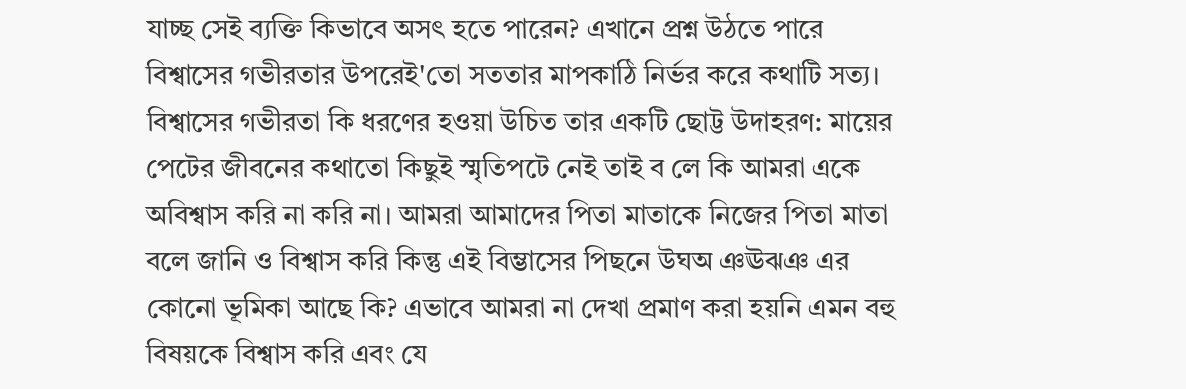যাচ্ছ সেই ব্যক্তি কিভাবে অসৎ হতে পারেন? এখানে প্রশ্ন উঠতে পারে বিশ্বাসের গভীরতার উপরেই'তো সততার মাপকাঠি নির্ভর করে কথাটি সত্য। বিশ্বাসের গভীরতা কি ধরণের হওয়া উচিত তার একটি ছোট্ট উদাহরণ: মায়ের পেটের জীবনের কথাতো কিছুই স্মৃতিপটে নেই তাই ব লে কি আমরা একে অবিশ্বাস করি না করি না। আমরা আমাদের পিতা মাতাকে নিজের পিতা মাতা বলে জানি ও বিশ্বাস করি কিন্তু এই বিম্ভাসের পিছনে উঘঅ ঞঊঝঞ এর কোনো ভূমিকা আছে কি? এভাবে আমরা না দেখা প্রমাণ করা হয়নি এমন বহু বিষয়কে বিশ্বাস করি এবং যে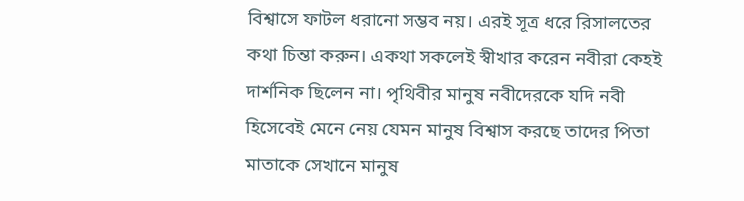বিশ্বাসে ফাটল ধরানো সম্ভব নয়। এরই সূত্র ধরে রিসালতের কথা চিন্তা করুন। একথা সকলেই স্বীখার করেন নবীরা কেহই দার্শনিক ছিলেন না। পৃথিবীর মানুষ নবীদেরকে যদি নবী হিসেবেই মেনে নেয় যেমন মানুষ বিশ্বাস করছে তাদের পিতা মাতাকে সেখানে মানুষ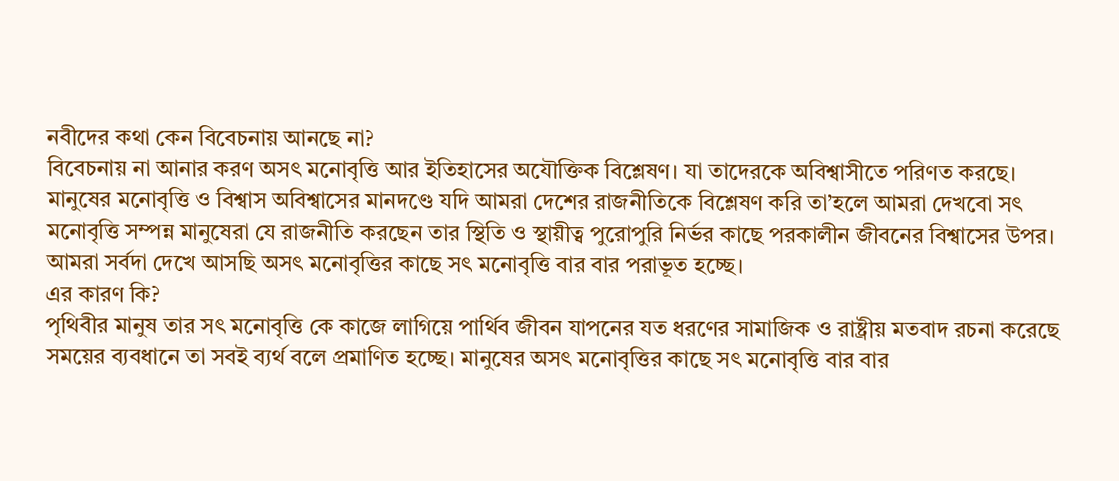নবীদের কথা কেন বিবেচনায় আনছে না?
বিবেচনায় না আনার করণ অসৎ মনোবৃত্তি আর ইতিহাসের অযৌক্তিক বিশ্লেষণ। যা তাদেরকে অবিশ্বাসীতে পরিণত করছে।
মানুষের মনোবৃত্তি ও বিশ্বাস অবিশ্বাসের মানদণ্ডে যদি আমরা দেশের রাজনীতিকে বিশ্লেষণ করি তা’হলে আমরা দেখবো সৎ মনোবৃত্তি সম্পন্ন মানুষেরা যে রাজনীতি করছেন তার স্থিতি ও স্থায়ীত্ব পুরোপুরি নির্ভর কাছে পরকালীন জীবনের বিশ্বাসের উপর। আমরা সর্বদা দেখে আসছি অসৎ মনোবৃত্তির কাছে সৎ মনোবৃত্তি বার বার পরাভূত হচ্ছে।
এর কারণ কি?
পৃথিবীর মানুষ তার সৎ মনোবৃত্তি কে কাজে লাগিয়ে পার্থিব জীবন যাপনের যত ধরণের সামাজিক ও রাষ্ট্রীয় মতবাদ রচনা করেছে সময়ের ব্যবধানে তা সবই ব্যর্থ বলে প্রমাণিত হচ্ছে। মানুষের অসৎ মনোবৃত্তির কাছে সৎ মনোবৃত্তি বার বার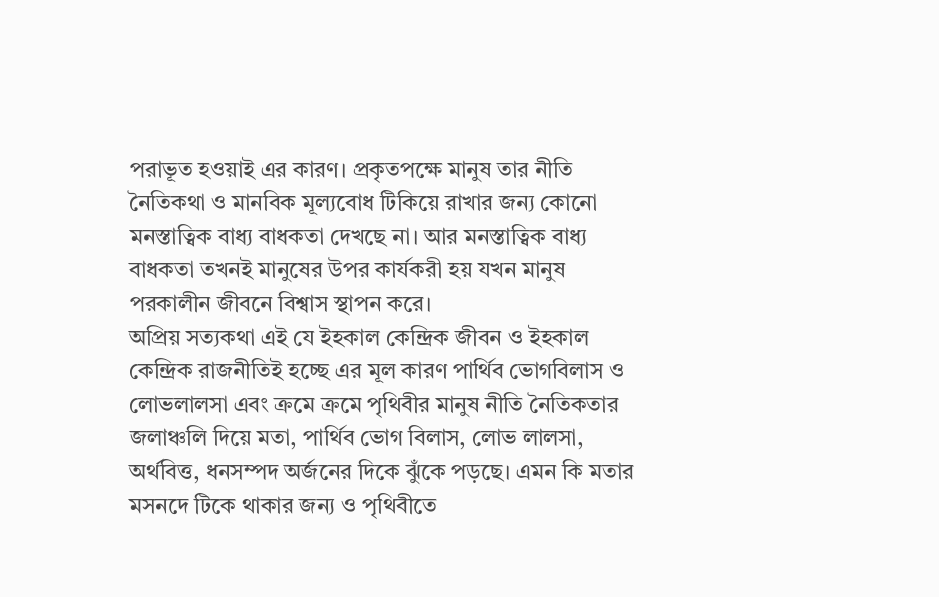পরাভূত হওয়াই এর কারণ। প্রকৃতপক্ষে মানুষ তার নীতি নৈতিকথা ও মানবিক মূল্যবোধ টিকিয়ে রাখার জন্য কোনো মনস্তাত্বিক বাধ্য বাধকতা দেখছে না। আর মনস্তাত্বিক বাধ্য বাধকতা তখনই মানুষের উপর কার্যকরী হয় যখন মানুষ পরকালীন জীবনে বিশ্বাস স্থাপন করে।
অপ্রিয় সত্যকথা এই যে ইহকাল কেন্দ্রিক জীবন ও ইহকাল কেন্দ্রিক রাজনীতিই হচ্ছে এর মূল কারণ পার্থিব ভোগবিলাস ও লোভলালসা এবং ক্রমে ক্রমে পৃথিবীর মানুষ নীতি নৈতিকতার জলাঞ্চলি দিয়ে মতা, পার্থিব ভোগ বিলাস, লোভ লালসা, অর্থবিত্ত, ধনসম্পদ অর্জনের দিকে ঝুঁকে পড়ছে। এমন কি মতার মসনদে টিকে থাকার জন্য ও পৃথিবীতে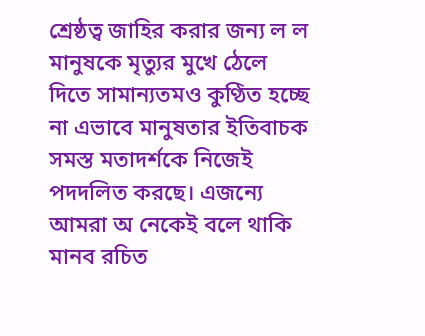শ্রেষ্ঠত্ব জাহির করার জন্য ল ল মানুষকে মৃত্যুর মুখে ঠেলে দিতে সামান্যতমও কুণ্ঠিত হচ্ছে না এভাবে মানুষতার ইতিবাচক সমস্ত মতাদর্শকে নিজেই পদদলিত করছে। এজন্যে আমরা অ নেকেই বলে থাকি মানব রচিত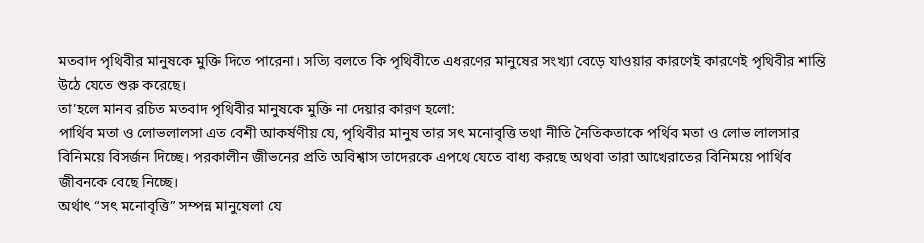মতবাদ পৃথিবীর মানুষকে মুক্তি দিতে পারেনা। সত্যি বলতে কি পৃথিবীতে এধরণের মানুষের সংখ্যা বেড়ে যাওয়ার কারণেই কারণেই পৃথিবীর শান্তি উঠে যেতে শুরু করেছে।
তা’হলে মানব রচিত মতবাদ পৃথিবীর মানুষকে মুক্তি না দেয়ার কারণ হলো:
পার্থিব মতা ও লোভলালসা এত বেশী আকর্ষণীয় যে, পৃথিবীর মানুষ তার সৎ মনোবৃত্তি তথা নীতি নৈতিকতাকে পর্থিব মতা ও লোভ লালসার বিনিময়ে বিসর্জন দিচ্ছে। পরকালীন জীভনের প্রতি অবিশ্বাস তাদেরকে এপথে যেতে বাধ্য করছে অথবা তারা আখেরাতের বিনিময়ে পার্থিব জীবনকে বেছে নিচ্ছে।
অর্থাৎ “সৎ মনোবৃত্তি” সম্পন্ন মানুষেলা যে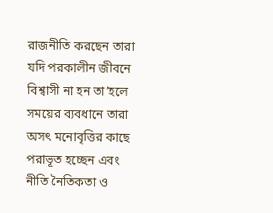রাজনীতি করছেন তারা যদি পরকালীন জীবনে বিশ্বাসী না হন তা’হলে সময়ের ব্যবধানে তারা অসৎ মনোবৃত্তির কাছে পরাভূত হচ্ছেন এবং নীতি নৈতিকতা ও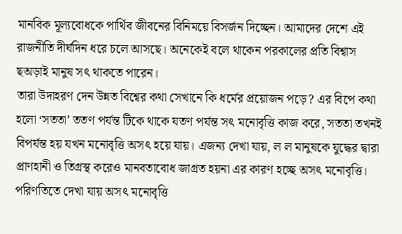মানবিক মূল্যবোধকে পার্থিব জীবনের বিনিময়ে বিসর্জন দিচ্ছেন। আমাদের দেশে এই রাজনীতি দীর্ঘদিন ধরে চলে আসছে। অনেকেই বলে থাকেন পরকালের প্রতি বিশ্বাস ছঅড়াই মানুষ সৎ থাকতে পারেন।
তারা উদাহরণ দেন উন্নত বিশ্বের কথা সেখানে কি ধর্মের প্রয়োজন পড়ে? এর বিপে কথা হলো ‘সততা’ ততণ পর্যন্ত টিকে থাকে যতণ পর্যন্ত সৎ মনোবৃত্তি কাজ করে, সততা তখনই বিপর্যন্ত হয় যখন মনোবৃত্তি অসৎ হয়ে যায়। এজন্য দেখা যায়, ল ল মানুষকে যুদ্ধের দ্বারা প্রাণহানী ও তিগ্রস্থ করেও মানবতাবোধ জাগ্রত হয়না এর কারণ হচ্ছে অসৎ মনোবৃত্তি। পরিণতিতে দেখা যায় অসৎ মনোবৃত্তি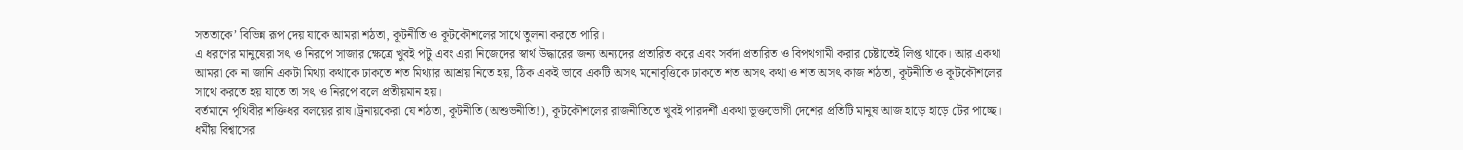সততাকে’ বিভিন্ন রূপ দেয় যাকে আমরা শঠতা, কূটনীতি ও কূটকৌশলের সাথে তুলনা করতে পারি।
এ ধরণের মানুষেরা সৎ ও নিরপে সাজার ক্ষেত্রে খুবই পটু এবং এরা নিজেদের স্বার্থ উদ্ধারের জন্য অন্যদের প্রতারিত করে এবং সর্বদা প্রতারিত ও বিপথগামী করার চেষ্টাতেই লিপ্ত থাকে। আর একথা আমরা কে না জানি একটা মিথ্যা কথাকে ঢাকতে শত মিথ্যার আশ্রয় নিতে হয়, ঠিক একই ভাবে একটি অসৎ মনোবৃত্তিকে ঢাকতে শত অসৎ কথা ও শত অসৎ কাজ শঠতা, কূটনীতি ও কূটকৌশলের সাথে করতে হয় যাতে তা সৎ ও নিরপে বলে প্রতীয়মান হয়।
বর্তমানে পৃথিবীর শক্তিধর বলয়ের রাষ।ট্রনায়কেরা যে শঠতা, কূটনীতি (অশুভনীতি!), কূটকৌশলের রাজনীতিতে খুবই পারদর্শী একথা ভূক্তভোগী দেশের প্রতিটি মানুষ আজ হাড়ে হাড়ে টের পাচ্ছে।
ধর্মীয় বিশ্বাসের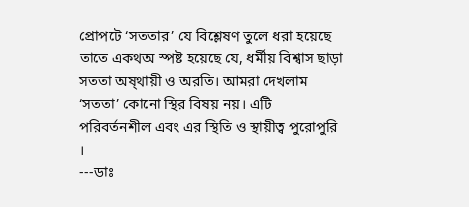প্রোপটে ‘সততার’ যে বিশ্লেষণ তুলে ধরা হয়েছে তাতে একথঅ স্পষ্ট হয়েছে যে, ধর্মীয় বিশ্বাস ছাড়া সততা অষ্থায়ী ও অরতি। আমরা দেখলাম ‘সততা’ কোনো স্থির বিষয় নয়। এটি পরিবর্তনশীল এবং এর স্থিতি ও স্থায়ীত্ব পুরোপুরি ।
---ডাঃ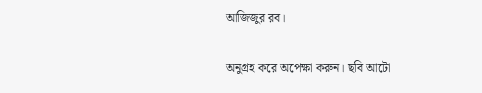আজিজুর রব।

অনুগ্রহ করে অপেক্ষা করুন। ছবি আটো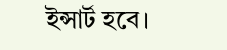ইন্সার্ট হবে।